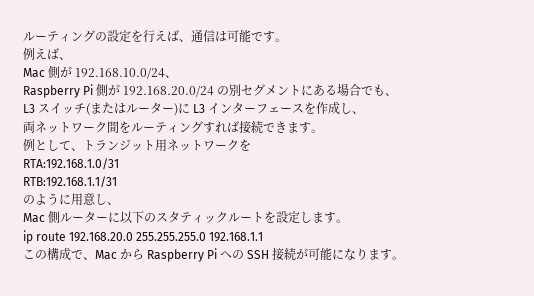ルーティングの設定を行えば、通信は可能です。
例えば、
Mac 側が 192.168.10.0/24、
Raspberry Pi 側が 192.168.20.0/24 の別セグメントにある場合でも、
L3 スイッチ(またはルーター)に L3 インターフェースを作成し、
両ネットワーク間をルーティングすれば接続できます。
例として、トランジット用ネットワークを
RTA:192.168.1.0/31
RTB:192.168.1.1/31
のように用意し、
Mac 側ルーターに以下のスタティックルートを設定します。
ip route 192.168.20.0 255.255.255.0 192.168.1.1
この構成で、Mac から Raspberry Pi への SSH 接続が可能になります。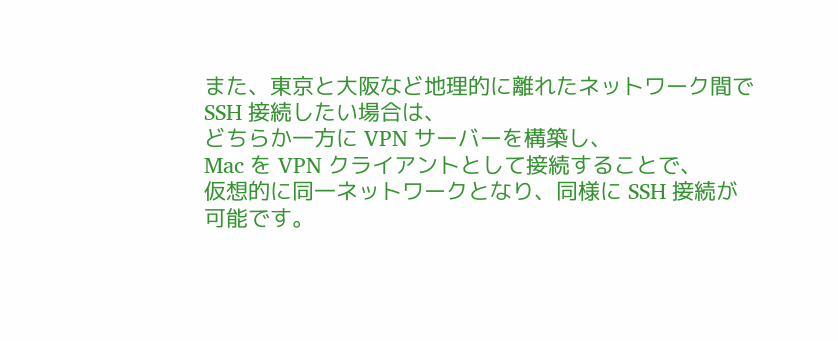また、東京と大阪など地理的に離れたネットワーク間で SSH 接続したい場合は、
どちらか一方に VPN サーバーを構築し、
Mac を VPN クライアントとして接続することで、
仮想的に同一ネットワークとなり、同様に SSH 接続が可能です。